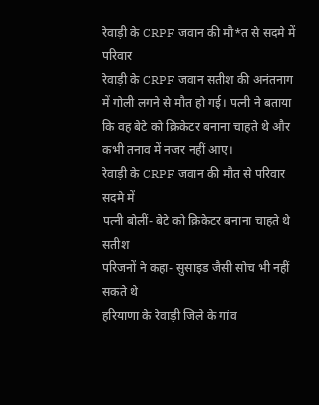रेवाड़ी के CRPF जवान की मौ*त से सदमे में परिवार
रेवाड़ी के CRPF जवान सतीश की अनंतनाग में गोली लगने से मौत हो गई। पत्नी ने बताया कि वह बेटे को क्रिकेटर बनाना चाहते थे और कभी तनाव में नजर नहीं आए।
रेवाड़ी के CRPF जवान की मौत से परिवार सदमे में
पत्नी बोलीं- बेटे को क्रिकेटर बनाना चाहते थे सतीश
परिजनों ने कहा- सुसाइड जैसी सोच भी नहीं सकते थे
हरियाणा के रेवाड़ी जिले के गांव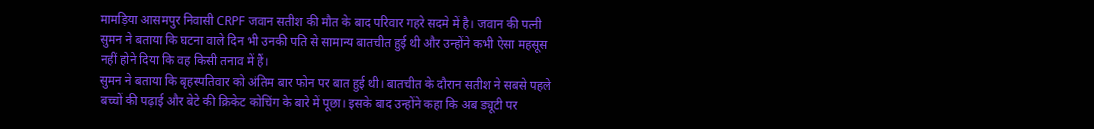मामड़िया आसमपुर निवासी CRPF जवान सतीश की मौत के बाद परिवार गहरे सदमे में है। जवान की पत्नी सुमन ने बताया कि घटना वाले दिन भी उनकी पति से सामान्य बातचीत हुई थी और उन्होंने कभी ऐसा महसूस नहीं होने दिया कि वह किसी तनाव में हैं।
सुमन ने बताया कि बृहस्पतिवार को अंतिम बार फोन पर बात हुई थी। बातचीत के दौरान सतीश ने सबसे पहले बच्चों की पढ़ाई और बेटे की क्रिकेट कोचिंग के बारे में पूछा। इसके बाद उन्होंने कहा कि अब ड्यूटी पर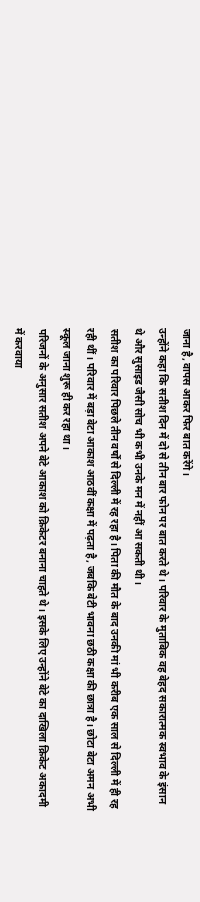जाना है, वापस आकर फिर बात करेंगे।
उन्होंने कहा कि सतीश दिन में दो से तीन बार फोन पर बात करते थे। परिवार के मुताबिक वह बेहद सकारात्मक स्वभाव के इंसान थे और सुसाइड जैसी सोच भी कभी उनके मन में नहीं आ सकती थी।
सतीश का परिवार पिछले तीन वर्षों से दिल्ली में रह रहा है। पिता की मौत के बाद उनकी मां भी करीब एक साल से दिल्ली में ही रह रही थीं। परिवार में बड़ा बेटा आकाश आठवीं कक्षा में पढ़ता है, जबकि बेटी भावना छठी कक्षा की छात्रा है। छोटा बेटा अमन अभी स्कूल जाना शुरू ही कर रहा था।
परिजनों के अनुसार सतीश अपने बेटे आकाश को क्रिकेटर बनाना चाहते थे। इसके लिए उन्होंने बेटे का दाखिला क्रिकेट अकादमी में करवाया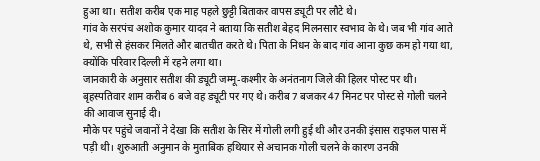हुआ था। सतीश करीब एक माह पहले छुट्टी बिताकर वापस ड्यूटी पर लौटे थे।
गांव के सरपंच अशोक कुमार यादव ने बताया कि सतीश बेहद मिलनसार स्वभाव के थे। जब भी गांव आते थे, सभी से हंसकर मिलते और बातचीत करते थे। पिता के निधन के बाद गांव आना कुछ कम हो गया था, क्योंकि परिवार दिल्ली में रहने लगा था।
जानकारी के अनुसार सतीश की ड्यूटी जम्मू-कश्मीर के अनंतनाग जिले की हिलर पोस्ट पर थी। बृहस्पतिवार शाम करीब 6 बजे वह ड्यूटी पर गए थे। करीब 7 बजकर 47 मिनट पर पोस्ट से गोली चलने की आवाज सुनाई दी।
मौके पर पहुंचे जवानों ने देखा कि सतीश के सिर में गोली लगी हुई थी और उनकी इंसास राइफल पास में पड़ी थी। शुरुआती अनुमान के मुताबिक हथियार से अचानक गोली चलने के कारण उनकी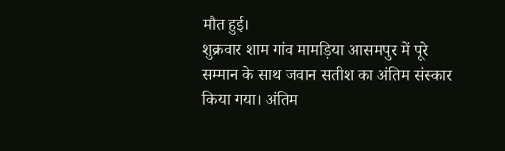मौत हुई।
शुक्रवार शाम गांव मामड़िया आसमपुर में पूरे सम्मान के साथ जवान सतीश का अंतिम संस्कार किया गया। अंतिम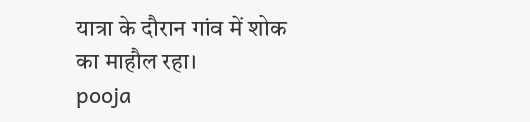यात्रा के दौरान गांव में शोक का माहौल रहा।
pooja